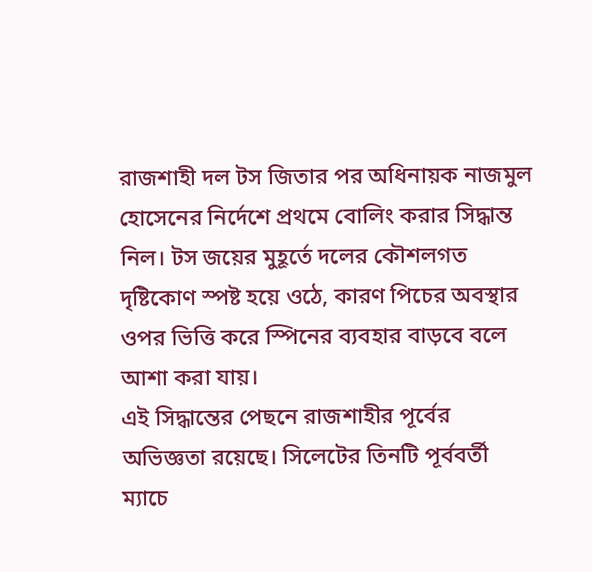রাজশাহী দল টস জিতার পর অধিনায়ক নাজমুল হোসেনের নির্দেশে প্রথমে বোলিং করার সিদ্ধান্ত নিল। টস জয়ের মুহূর্তে দলের কৌশলগত দৃষ্টিকোণ স্পষ্ট হয়ে ওঠে, কারণ পিচের অবস্থার ওপর ভিত্তি করে স্পিনের ব্যবহার বাড়বে বলে আশা করা যায়।
এই সিদ্ধান্তের পেছনে রাজশাহীর পূর্বের অভিজ্ঞতা রয়েছে। সিলেটের তিনটি পূর্ববর্তী ম্যাচে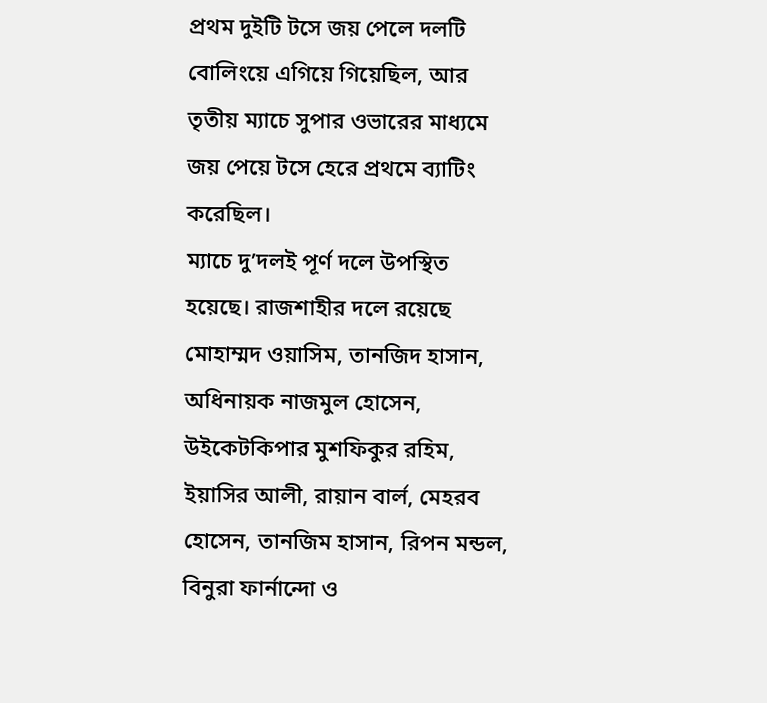প্রথম দুইটি টসে জয় পেলে দলটি বোলিংয়ে এগিয়ে গিয়েছিল, আর তৃতীয় ম্যাচে সুপার ওভারের মাধ্যমে জয় পেয়ে টসে হেরে প্রথমে ব্যাটিং করেছিল।
ম্যাচে দু’দলই পূর্ণ দলে উপস্থিত হয়েছে। রাজশাহীর দলে রয়েছে মোহাম্মদ ওয়াসিম, তানজিদ হাসান, অধিনায়ক নাজমুল হোসেন, উইকেটকিপার মুশফিকুর রহিম, ইয়াসির আলী, রায়ান বার্ল, মেহরব হোসেন, তানজিম হাসান, রিপন মন্ডল, বিনুরা ফার্নান্দো ও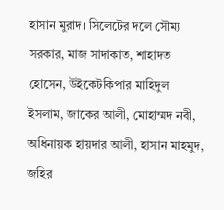হাসান মুরাদ। সিলেটের দলে সৌম্য সরকার, মাজ সাদাকাত, শাহাদত হোসেন, উইকেটকিপার মাহিদুল ইসলাম, জাকের আলী, মোহাম্মদ নবী, অধিনায়ক হায়দার আলী, হাসান মাহমুদ, জহির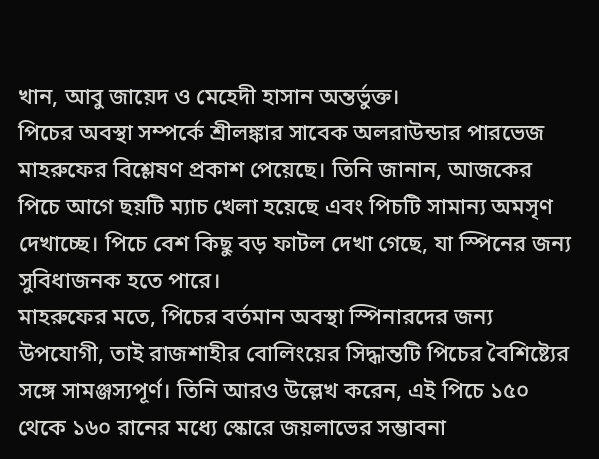খান, আবু জায়েদ ও মেহেদী হাসান অন্তর্ভুক্ত।
পিচের অবস্থা সম্পর্কে শ্রীলঙ্কার সাবেক অলরাউন্ডার পারভেজ মাহরুফের বিশ্লেষণ প্রকাশ পেয়েছে। তিনি জানান, আজকের পিচে আগে ছয়টি ম্যাচ খেলা হয়েছে এবং পিচটি সামান্য অমসৃণ দেখাচ্ছে। পিচে বেশ কিছু বড় ফাটল দেখা গেছে, যা স্পিনের জন্য সুবিধাজনক হতে পারে।
মাহরুফের মতে, পিচের বর্তমান অবস্থা স্পিনারদের জন্য উপযোগী, তাই রাজশাহীর বোলিংয়ের সিদ্ধান্তটি পিচের বৈশিষ্ট্যের সঙ্গে সামঞ্জস্যপূর্ণ। তিনি আরও উল্লেখ করেন, এই পিচে ১৫০ থেকে ১৬০ রানের মধ্যে স্কোরে জয়লাভের সম্ভাবনা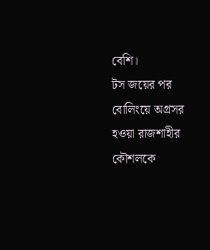বেশি।
টস জয়ের পর বোলিংয়ে অগ্রসর হওয়া রাজশাহীর কৌশলকে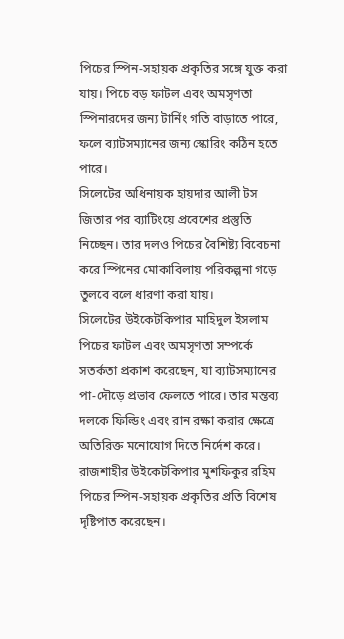পিচের স্পিন-সহায়ক প্রকৃতির সঙ্গে যুক্ত করা যায়। পিচে বড় ফাটল এবং অমসৃণতা স্পিনারদের জন্য টার্নিং গতি বাড়াতে পারে, ফলে ব্যাটসম্যানের জন্য স্কোরিং কঠিন হতে পারে।
সিলেটের অধিনায়ক হায়দার আলী টস জিতার পর ব্যাটিংয়ে প্রবেশের প্রস্তুতি নিচ্ছেন। তার দলও পিচের বৈশিষ্ট্য বিবেচনা করে স্পিনের মোকাবিলায় পরিকল্পনা গড়ে তুলবে বলে ধারণা করা যায়।
সিলেটের উইকেটকিপার মাহিদুল ইসলাম পিচের ফাটল এবং অমসৃণতা সম্পর্কে সতর্কতা প্রকাশ করেছেন, যা ব্যাটসম্যানের পা-দৌড়ে প্রভাব ফেলতে পারে। তার মন্তব্য দলকে ফিল্ডিং এবং রান রক্ষা করার ক্ষেত্রে অতিরিক্ত মনোযোগ দিতে নির্দেশ করে।
রাজশাহীর উইকেটকিপার মুশফিকুর রহিম পিচের স্পিন-সহায়ক প্রকৃতির প্রতি বিশেষ দৃষ্টিপাত করেছেন।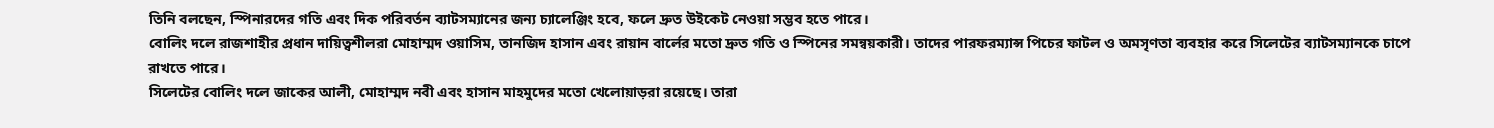তিনি বলছেন, স্পিনারদের গতি এবং দিক পরিবর্তন ব্যাটসম্যানের জন্য চ্যালেঞ্জিং হবে, ফলে দ্রুত উইকেট নেওয়া সম্ভব হতে পারে।
বোলিং দলে রাজশাহীর প্রধান দায়িত্বশীলরা মোহাম্মদ ওয়াসিম, তানজিদ হাসান এবং রায়ান বার্লের মতো দ্রুত গতি ও স্পিনের সমন্বয়কারী। তাদের পারফরম্যান্স পিচের ফাটল ও অমসৃণতা ব্যবহার করে সিলেটের ব্যাটসম্যানকে চাপে রাখতে পারে।
সিলেটের বোলিং দলে জাকের আলী, মোহাম্মদ নবী এবং হাসান মাহমুদের মতো খেলোয়াড়রা রয়েছে। তারা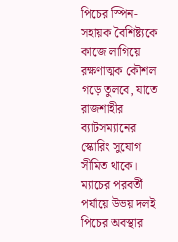পিচের স্পিন-সহায়ক বৈশিষ্ট্যকে কাজে লাগিয়ে রক্ষণাত্মক কৌশল গড়ে তুলবে, যাতে রাজশাহীর ব্যাটসম্যানের স্কোরিং সুযোগ সীমিত থাকে।
ম্যাচের পরবর্তী পর্যায়ে উভয় দলই পিচের অবস্থার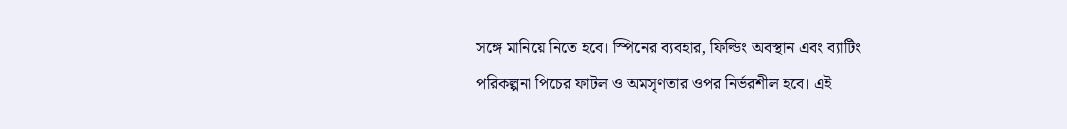সঙ্গে মানিয়ে নিতে হবে। স্পিনের ব্যবহার, ফিল্ডিং অবস্থান এবং ব্যাটিং পরিকল্পনা পিচের ফাটল ও অমসৃণতার ওপর নির্ভরশীল হবে। এই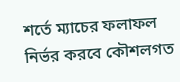শর্তে ম্যাচের ফলাফল নির্ভর করবে কৌশলগত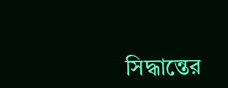সিদ্ধান্তের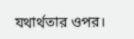যথার্থতার ওপর।